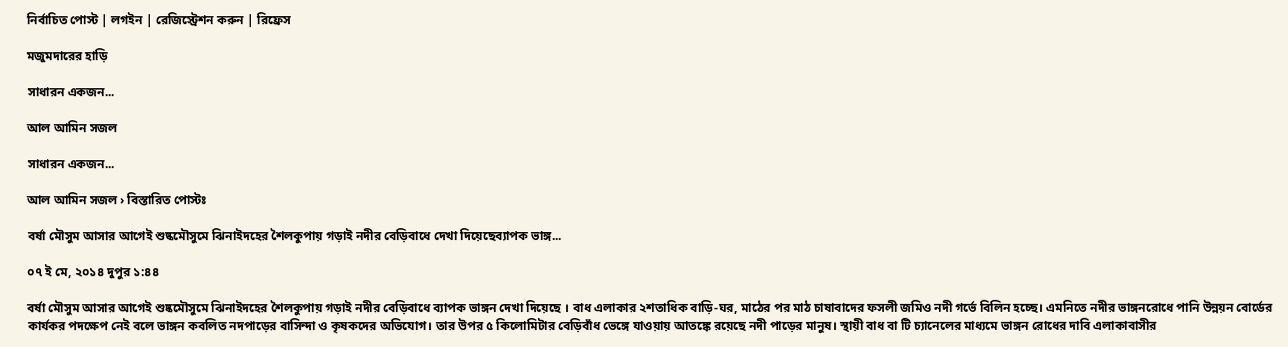নির্বাচিত পোস্ট | লগইন | রেজিস্ট্রেশন করুন | রিফ্রেস

মজুমদারের হাড়ি

সাধারন একজন...

আল আমিন সজল

সাধারন একজন...

আল আমিন সজল › বিস্তারিত পোস্টঃ

বর্ষা মৌসুম আসার আগেই শুষ্কমৌসুমে ঝিনাইদহের শৈলকুপায় গড়াই নদীর বেড়িবাধে দেখা দিয়েছেব্যাপক ভাঙ্গ...

০৭ ই মে, ২০১৪ দুপুর ১:৪৪

বর্ষা মৌসুম আসার আগেই শুষ্কমৌসুমে ঝিনাইদহের শৈলকুপায় গড়াই নদীর বেড়িবাধে ব্যাপক ভাঙ্গন দেখা দিয়েছে । বাধ এলাকার ২শতাধিক বাড়ি-ঘর, মাঠের পর মাঠ চাষাবাদের ফসলী জমিও নদী গর্ভে বিলিন হচ্ছে। এমনিতে নদীর ভাঙ্গনরোধে পানি উন্নয়ন বোর্ডের কার্যকর পদক্ষেপ নেই বলে ভাঙ্গন কবলিত নদপাড়ের বাসিন্দা ও কৃষকদের অভিযোগ। তার উপর ৫ কিলোমিটার বেড়িবাঁধ ভেঙ্গে যাওয়ায় আতঙ্কে রয়েছে নদী পাড়ের মানুষ। স্থায়ী বাধ বা টি চ্যানেলের মাধ্যমে ভাঙ্গন রোধের দাবি এলাকাবাসীর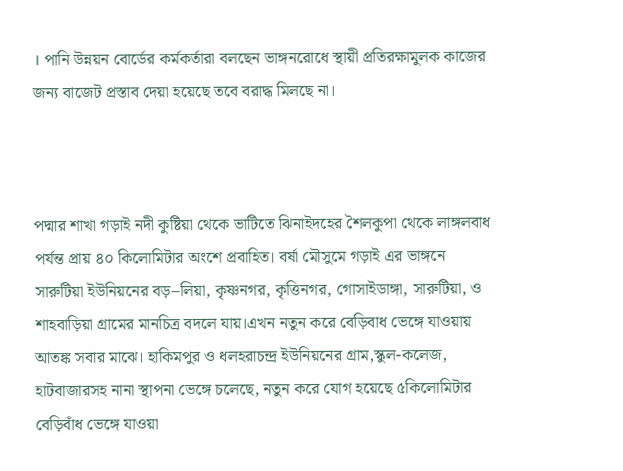। পানি উন্নয়ন বোর্ডের কর্মকর্তারা বলছেন ভাঙ্গনরোধে স্থায়ী প্রতিরক্ষামুলক কাজের জন্য বাজেট প্রস্তাব দেয়া হয়েছে তবে বরাদ্ধ মিলছে না।



পদ্মার শাখা গড়াই নদী কুষ্টিয়া থেকে ভাটিতে ঝিনাইদহের শৈলকুপা থেকে লাঙ্গলবাধ পর্যন্ত প্রায় ৪০ কিলোমিটার অংশে প্রবাহিত। বর্ষা মৌসুমে গড়াই এর ভাঙ্গনে সারুটিয়া ইউনিয়নের বড়–লিয়া, কৃষ্ণনগর, কৃত্তিনগর, গোসাইডাঙ্গা, সারুটিয়া, ও শাহবাড়িয়া গ্রামের মানচিত্র বদলে যায়।এখন নতুন করে বেড়িবাধ ভেঙ্গে যাওয়ায় আতঙ্ক সবার মাঝে। হাকিমপুর ও ধলহরাচন্দ্র ইউনিয়নের গ্রাম,স্কুল-কলেজ, হাটবাজারসহ নানা স্থাপনা ভেঙ্গে চলেছে, নতুন করে যোগ হয়েছে ৫কিলোমিটার বেড়িবাঁধ ভেঙ্গে যাওয়া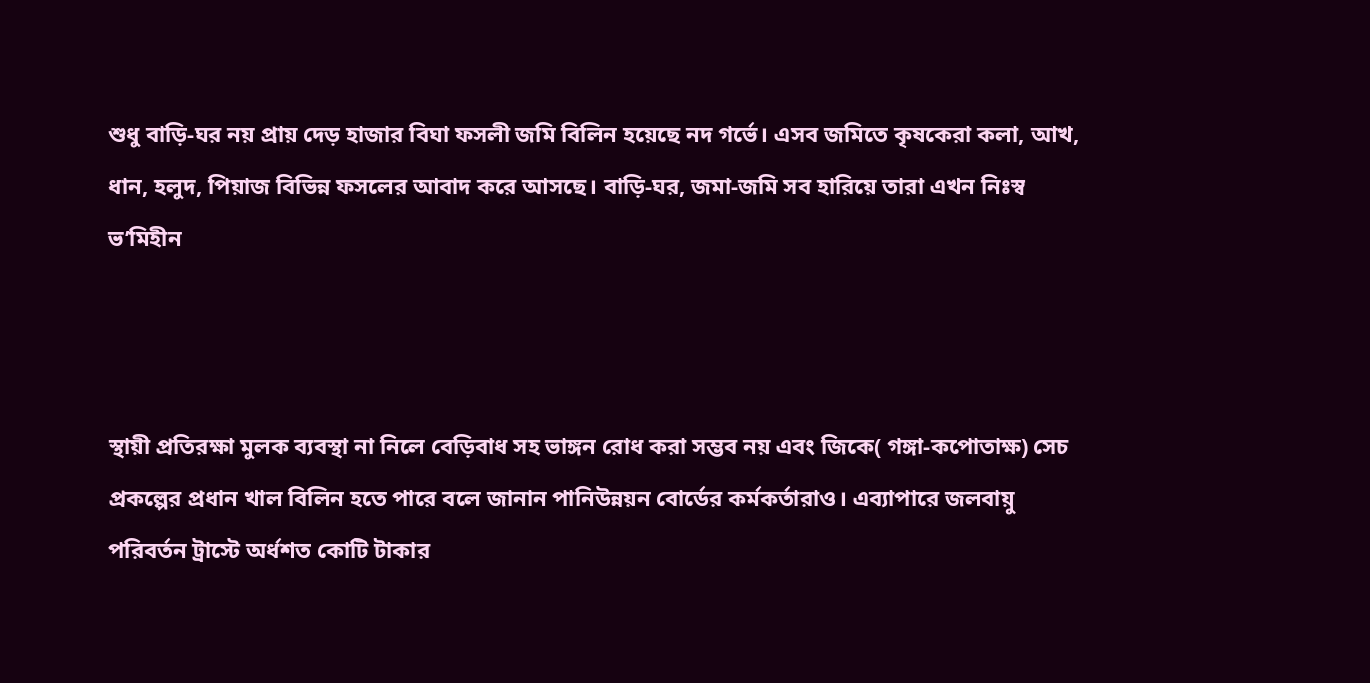শুধু বাড়ি-ঘর নয় প্রায় দেড় হাজার বিঘা ফসলী জমি বিলিন হয়েছে নদ গর্ভে। এসব জমিতে কৃষকেরা কলা, আখ, ধান, হলুদ, পিয়াজ বিভিন্ন ফসলের আবাদ করে আসছে। বাড়ি-ঘর, জমা-জমি সব হারিয়ে তারা এখন নিঃস্ব ভ’মিহীন



স্থায়ী প্রতিরক্ষা মুলক ব্যবস্থা না নিলে বেড়িবাধ সহ ভাঙ্গন রোধ করা সম্ভব নয় এবং জিকে( গঙ্গা-কপোতাক্ষ) সেচ প্রকল্পের প্রধান খাল বিলিন হতে পারে বলে জানান পানিউন্নয়ন বোর্ডের কর্মকর্তারাও। এব্যাপারে জলবায়ু পরিবর্তন ট্রাস্টে অর্ধশত কোটি টাকার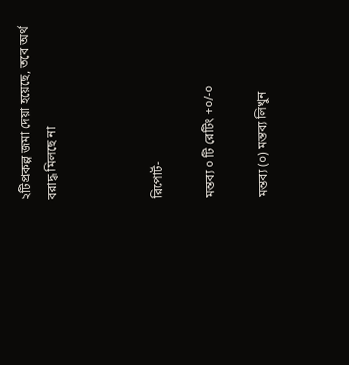২টিপ্রকল্প জমা দেয়া হয়েছে, তবে অর্থ বরাদ্ধ মিলছে না



রিপোর্ট-

মন্তব্য ০ টি রেটিং +০/-০

মন্তব্য (০) মন্তব্য লিখুন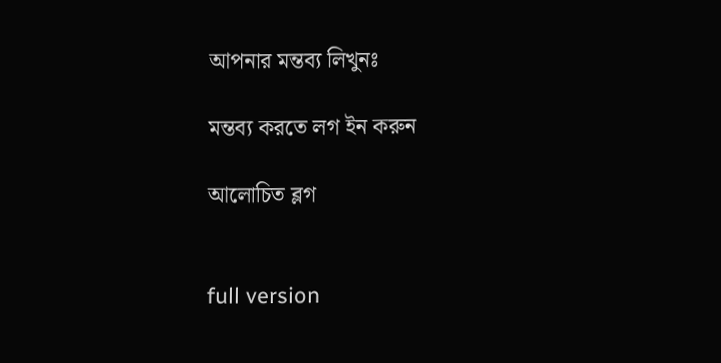আপনার মন্তব্য লিখুনঃ

মন্তব্য করতে লগ ইন করুন

আলোচিত ব্লগ


full version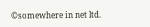©somewhere in net ltd.